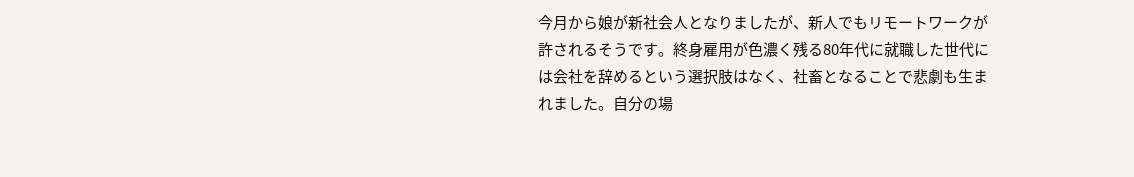今月から娘が新社会人となりましたが、新人でもリモートワークが許されるそうです。終身雇用が色濃く残る80年代に就職した世代には会社を辞めるという選択肢はなく、社畜となることで悲劇も生まれました。自分の場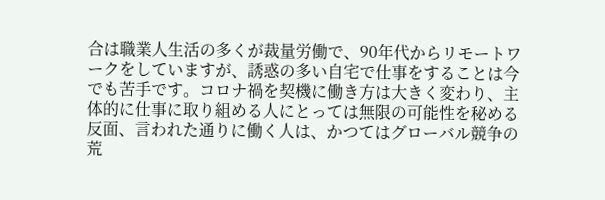合は職業人生活の多くが裁量労働で、90年代からリモートワークをしていますが、誘惑の多い自宅で仕事をすることは今でも苦手です。コロナ禍を契機に働き方は大きく変わり、主体的に仕事に取り組める人にとっては無限の可能性を秘める反面、言われた通りに働く人は、かつてはグローバル競争の荒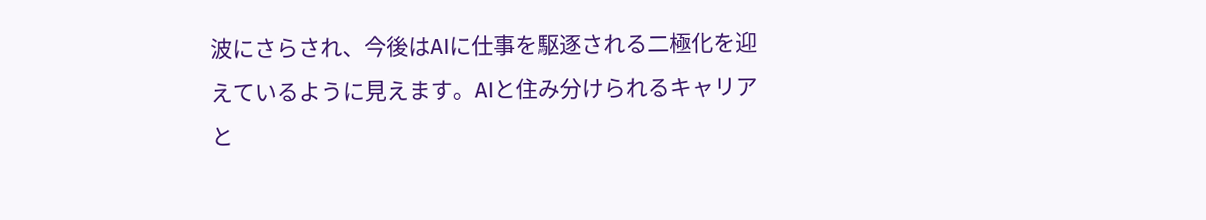波にさらされ、今後はAIに仕事を駆逐される二極化を迎えているように見えます。AIと住み分けられるキャリアと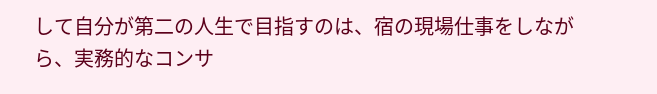して自分が第二の人生で目指すのは、宿の現場仕事をしながら、実務的なコンサ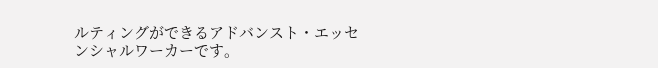ルティングができるアドバンスト・エッセンシャルワーカーです。